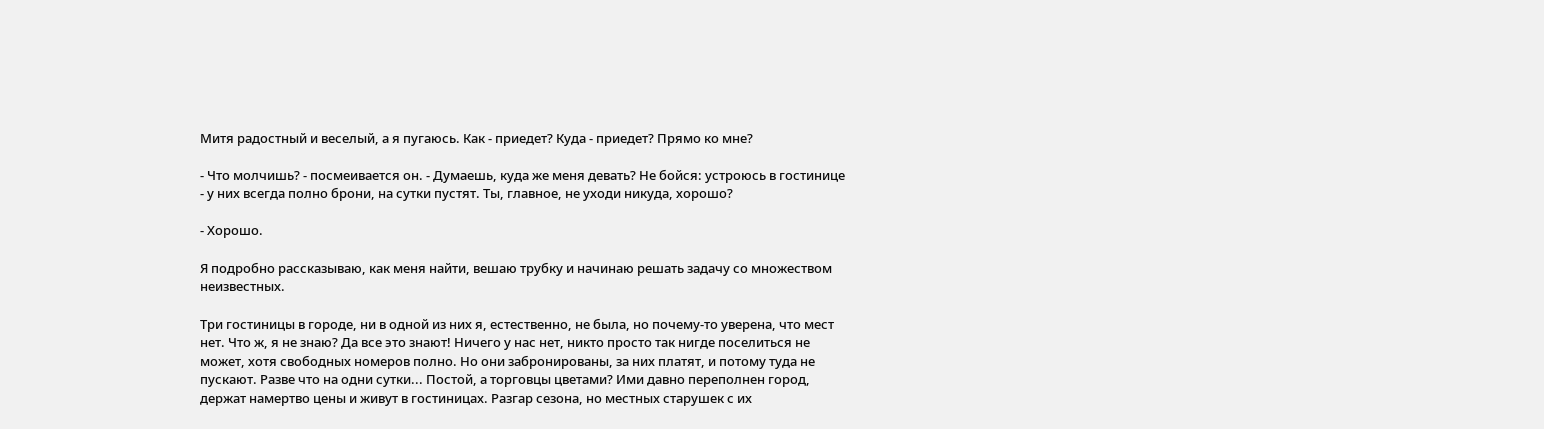Митя радостный и веселый, а я пугаюсь. Как - приедет? Куда - приедет? Прямо ко мне?

- Что молчишь? - посмеивается он. - Думаешь, куда же меня девать? Не бойся: устроюсь в гостинице - у них всегда полно брони, на сутки пустят. Ты, главное, не уходи никуда, хорошо?

- Хорошо.

Я подробно рассказываю, как меня найти, вешаю трубку и начинаю решать задачу со множеством неизвестных.

Три гостиницы в городе, ни в одной из них я, естественно, не была, но почему-то уверена, что мест нет. Что ж, я не знаю? Да все это знают! Ничего у нас нет, никто просто так нигде поселиться не может, хотя свободных номеров полно. Но они забронированы, за них платят, и потому туда не пускают. Разве что на одни сутки... Постой, а торговцы цветами? Ими давно переполнен город, держат намертво цены и живут в гостиницах. Разгар сезона, но местных старушек с их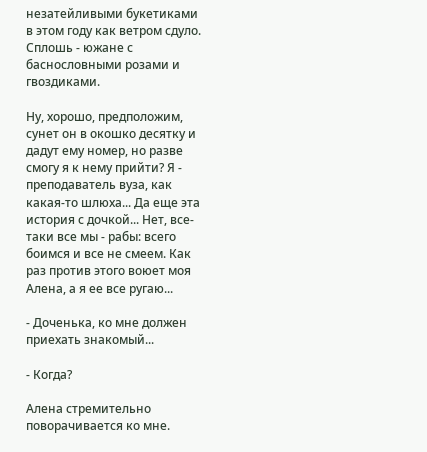незатейливыми букетиками в этом году как ветром сдуло. Сплошь - южане с баснословными розами и гвоздиками.

Ну, хорошо, предположим, сунет он в окошко десятку и дадут ему номер, но разве смогу я к нему прийти? Я - преподаватель вуза, как какая-то шлюха... Да еще эта история с дочкой... Нет, все-таки все мы - рабы: всего боимся и все не смеем. Как раз против этого воюет моя Алена, а я ее все ругаю...

- Доченька, ко мне должен приехать знакомый...

- Когда?

Алена стремительно поворачивается ко мне.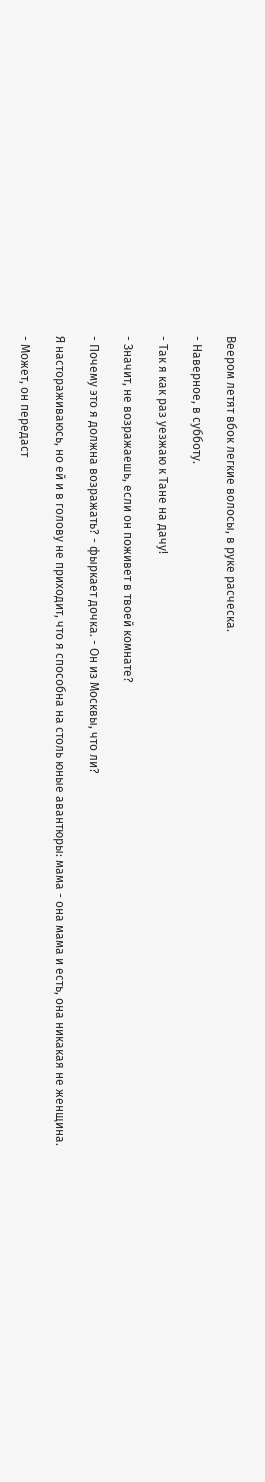Веером летят вбок легкие волосы, в руке расческа.

- Наверное, в субботу.

- Так я как раз уезжаю к Тане на дачу!

- Значит, не возражаешь, если он поживет в твоей комнате?

- Почему это я должна возражать? - фыркает дочка. - Он из Москвы, что ли?

Я настораживаюсь, но ей и в голову не приходит, что я способна на столь юные авантюры: мама - она мама и есть, она никакая не женщина.

- Может, он передаст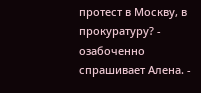протест в Москву, в прокуратуру? - озабоченно спрашивает Алена. -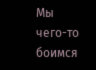Мы чего-то боимся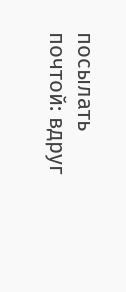посылать почтой: вдруг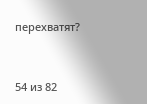перехватят?



54 из 82